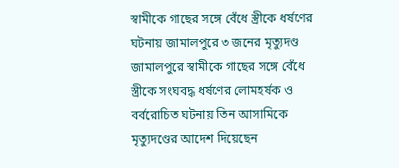স্বামীকে গাছের সঙ্গে বেঁধে স্ত্রীকে ধর্ষণের ঘটনায় জামালপুরে ৩ জনের মৃত্যুদণ্ড
জামালপুরে স্বামীকে গাছের সঙ্গে বেঁধে স্ত্রীকে সংঘবদ্ধ ধর্ষণের লোমহর্ষক ও বর্বরোচিত ঘটনায় তিন আসামিকে মৃত্যুদণ্ডের আদেশ দিয়েছেন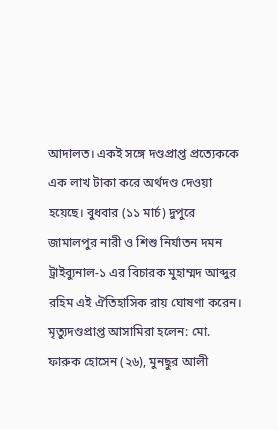আদালত। একই সঙ্গে দণ্ডপ্রাপ্ত প্রত্যেককে এক লাখ টাকা করে অর্থদণ্ড দেওয়া হয়েছে। বুধবার (১১ মার্চ) দুপুরে জামালপুর নারী ও শিশু নির্যাতন দমন ট্রাইব্যুনাল-১ এর বিচারক মুহাম্মদ আব্দুর রহিম এই ঐতিহাসিক রায় ঘোষণা করেন।
মৃত্যুদণ্ডপ্রাপ্ত আসামিরা হলেন: মো. ফারুক হোসেন (২৬), মুনছুর আলী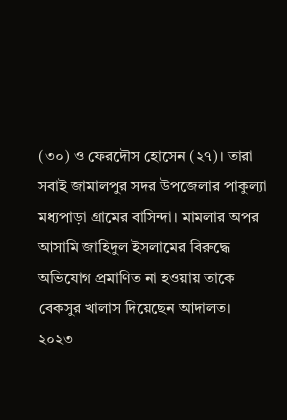(৩০) ও ফেরদৌস হোসেন (২৭)। তারা সবাই জামালপুর সদর উপজেলার পাকুল্যা মধ্যপাড়া গ্রামের বাসিন্দা। মামলার অপর আসামি জাহিদুল ইসলামের বিরুদ্ধে অভিযোগ প্রমাণিত না হওয়ায় তাকে বেকসুর খালাস দিয়েছেন আদালত।
২০২৩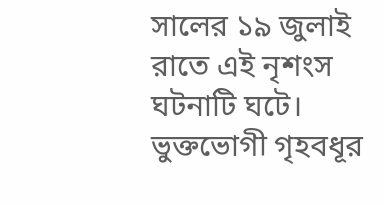সালের ১৯ জুলাই রাতে এই নৃশংস ঘটনাটি ঘটে। ভুক্তভোগী গৃহবধূর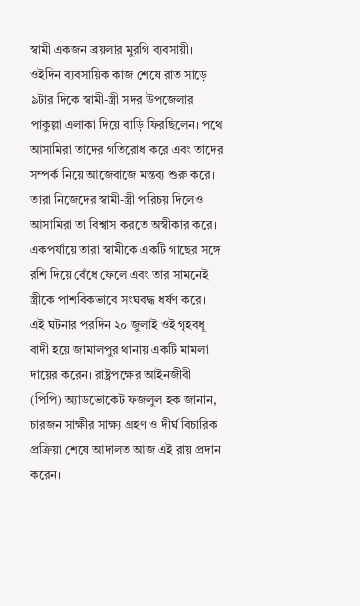স্বামী একজন ব্রয়লার মুরগি ব্যবসায়ী। ওইদিন ব্যবসায়িক কাজ শেষে রাত সাড়ে ৯টার দিকে স্বামী-স্ত্রী সদর উপজেলার পাকুল্লা এলাকা দিয়ে বাড়ি ফিরছিলেন। পথে আসামিরা তাদের গতিরোধ করে এবং তাদের সম্পর্ক নিয়ে আজেবাজে মন্তব্য শুরু করে। তারা নিজেদের স্বামী-স্ত্রী পরিচয় দিলেও আসামিরা তা বিশ্বাস করতে অস্বীকার করে। একপর্যায়ে তারা স্বামীকে একটি গাছের সঙ্গে রশি দিয়ে বেঁধে ফেলে এবং তার সামনেই স্ত্রীকে পাশবিকভাবে সংঘবদ্ধ ধর্ষণ করে।
এই ঘটনার পরদিন ২০ জুলাই ওই গৃহবধূ বাদী হয়ে জামালপুর থানায় একটি মামলা দায়ের করেন। রাষ্ট্রপক্ষের আইনজীবী (পিপি) অ্যাডভোকেট ফজলুল হক জানান, চারজন সাক্ষীর সাক্ষ্য গ্রহণ ও দীর্ঘ বিচারিক প্রক্রিয়া শেষে আদালত আজ এই রায় প্রদান করেন।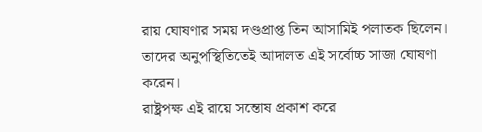রায় ঘোষণার সময় দণ্ডপ্রাপ্ত তিন আসামিই পলাতক ছিলেন। তাদের অনুপস্থিতিতেই আদালত এই সর্বোচ্চ সাজা ঘোষণা করেন।
রাষ্ট্রপক্ষ এই রায়ে সন্তোষ প্রকাশ করে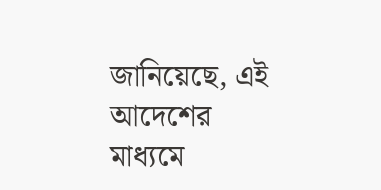জানিয়েছে, এই আদেশের মাধ্যমে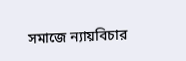সমাজে ন্যায়বিচার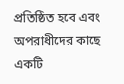প্রতিষ্ঠিত হবে এবং অপরাধীদের কাছে একটি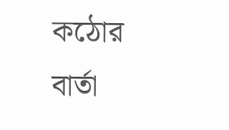কঠোর বার্তা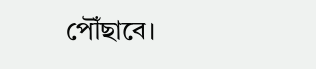পৌঁছাবে।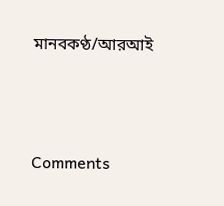মানবকণ্ঠ/আরআই




Comments